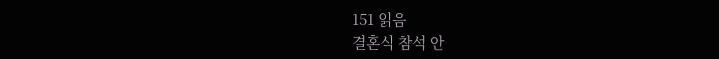151 읽음
결혼식 참석 안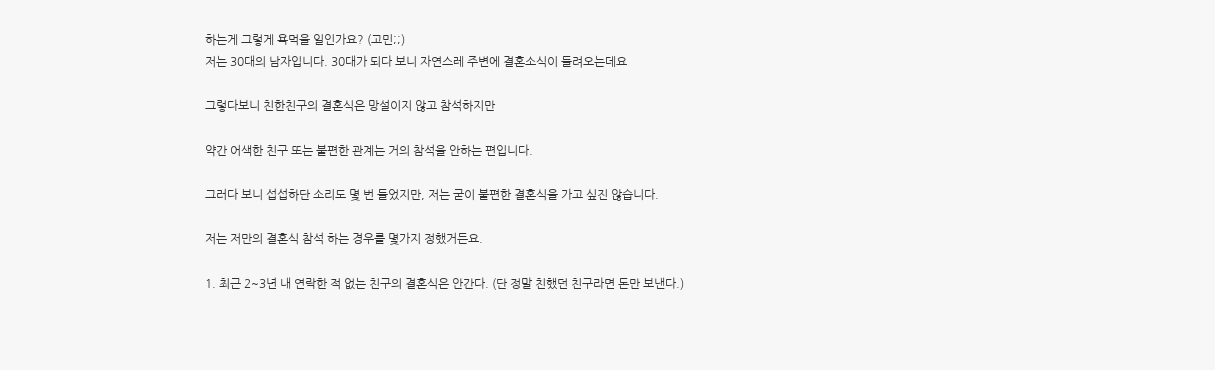하는게 그렇게 욕먹을 일인가요? (고민;;)
저는 30대의 남자입니다. 30대가 되다 보니 자연스레 주변에 결혼소식이 들려오는데요

그렇다보니 친한친구의 결혼식은 망설이지 않고 참석하지만

약간 어색한 친구 또는 불편한 관계는 거의 참석을 안하는 편입니다.

그러다 보니 섭섭하단 소리도 몇 번 들었지만, 저는 굳이 불편한 결혼식을 가고 싶진 않습니다.

저는 저만의 결혼식 참석 하는 경우를 몇가지 정했거든요.

1. 최근 2~3년 내 연락한 적 없는 친구의 결혼식은 안간다. (단 정말 친했던 친구라면 돈만 보낸다.)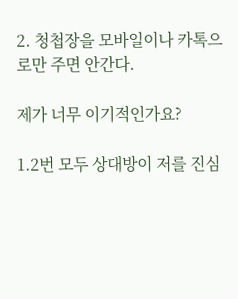2. 청첩장을 모바일이나 카톡으로만 주면 안간다.

제가 너무 이기적인가요?

1.2번 모두 상대방이 저를 진심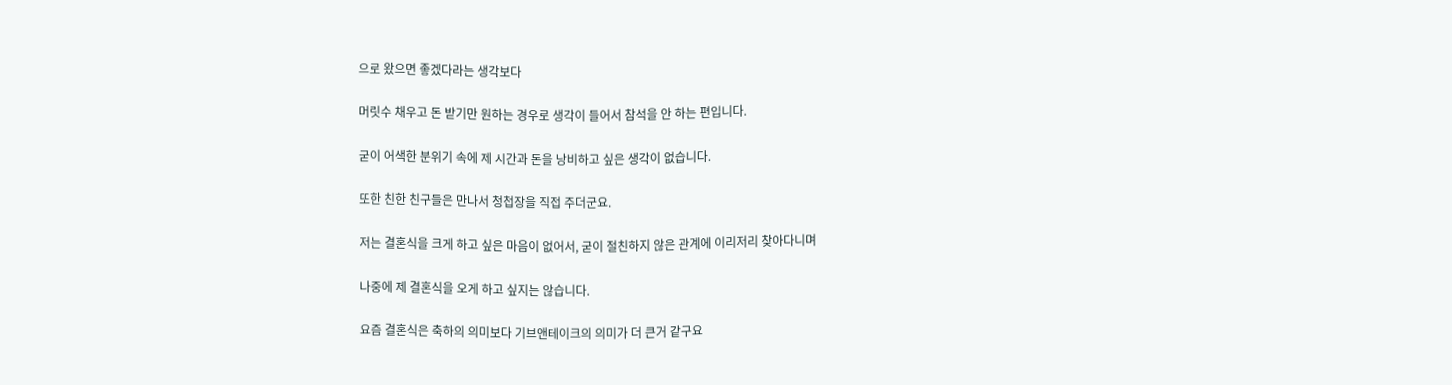으로 왔으면 좋겠다라는 생각보다

머릿수 채우고 돈 받기만 원하는 경우로 생각이 들어서 참석을 안 하는 편입니다.

굳이 어색한 분위기 속에 제 시간과 돈을 낭비하고 싶은 생각이 없습니다.

또한 친한 친구들은 만나서 청첩장을 직접 주더군요.

저는 결혼식을 크게 하고 싶은 마음이 없어서, 굳이 절친하지 않은 관계에 이리저리 찾아다니며

나중에 제 결혼식을 오게 하고 싶지는 않습니다.

요즘 결혼식은 축하의 의미보다 기브앤테이크의 의미가 더 큰거 같구요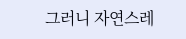그러니 자연스레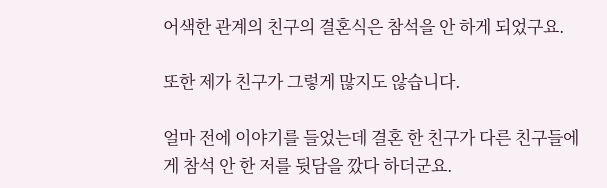어색한 관계의 친구의 결혼식은 참석을 안 하게 되었구요.

또한 제가 친구가 그렇게 많지도 않습니다.

얼마 전에 이야기를 들었는데 결혼 한 친구가 다른 친구들에게 참석 안 한 저를 뒷담을 깠다 하더군요.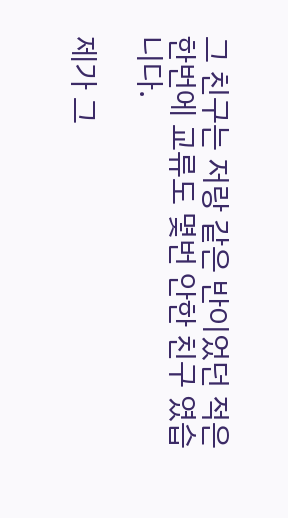그 친구는 저랑 같은 반이었던 적은 한번에 교류도 몇번 안한 친구 였습니다.

제가 그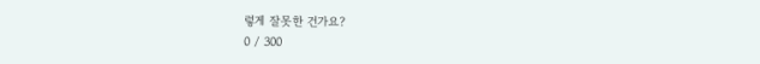렇게 잘못한 건가요?
0 / 300